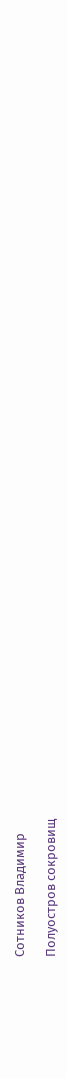Сотников Владимир

Полуостров сокровищ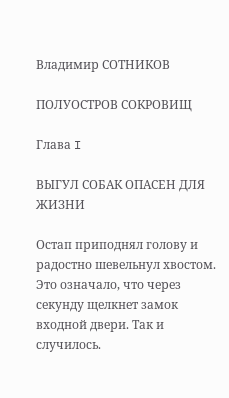Владимир СОТНИКОВ

ПОЛУОСТРОВ СОКРОВИЩ

Глава I

ВЫГУЛ СОБАК ОПАСЕН ДЛЯ ЖИЗНИ

Остап приподнял голову и радостно шевельнул хвостом. Это означало, что через секунду щелкнет замок входной двери. Так и случилось.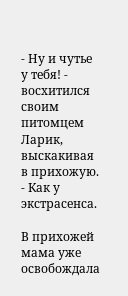- Ну и чутье у тебя! - восхитился своим питомцем Ларик, выскакивая в прихожую. - Как у экстрасенса.

В прихожей мама уже освобождала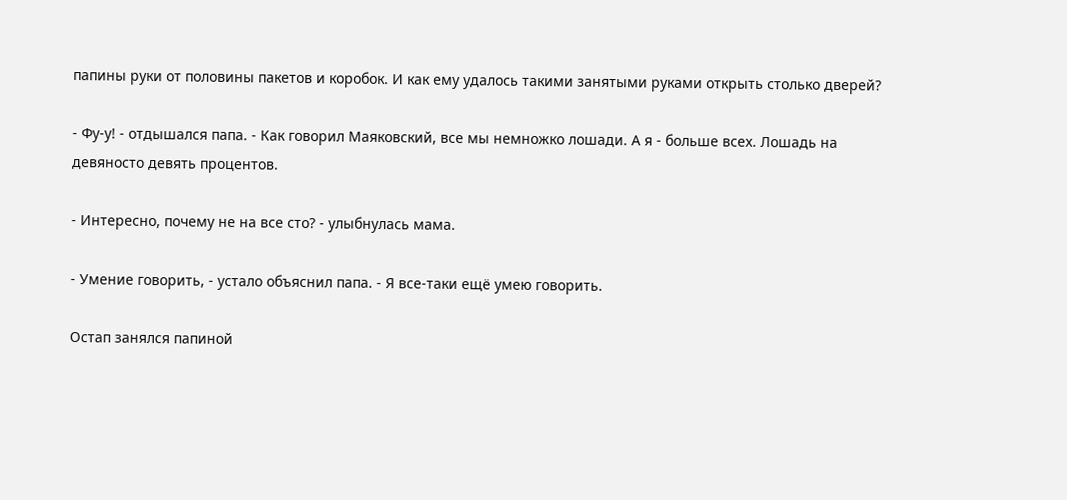папины руки от половины пакетов и коробок. И как ему удалось такими занятыми руками открыть столько дверей?

- Фу-у! - отдышался папа. - Как говорил Маяковский, все мы немножко лошади. А я - больше всех. Лошадь на девяносто девять процентов.

- Интересно, почему не на все сто? - улыбнулась мама.

- Умение говорить, - устало объяснил папа. - Я все-таки ещё умею говорить.

Остап занялся папиной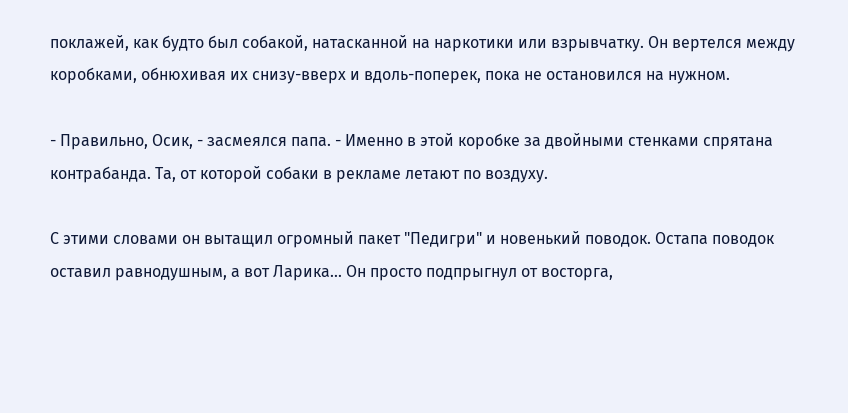поклажей, как будто был собакой, натасканной на наркотики или взрывчатку. Он вертелся между коробками, обнюхивая их снизу-вверх и вдоль-поперек, пока не остановился на нужном.

- Правильно, Осик, - засмеялся папа. - Именно в этой коробке за двойными стенками спрятана контрабанда. Та, от которой собаки в рекламе летают по воздуху.

С этими словами он вытащил огромный пакет "Педигри" и новенький поводок. Остапа поводок оставил равнодушным, а вот Ларика... Он просто подпрыгнул от восторга,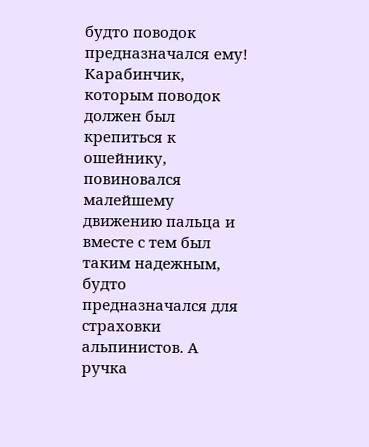будто поводок предназначался ему! Карабинчик, которым поводок должен был крепиться к ошейнику, повиновался малейшему движению пальца и вместе с тем был таким надежным, будто предназначался для страховки альпинистов. А ручка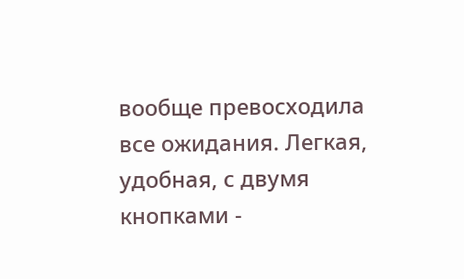вообще превосходила все ожидания. Легкая, удобная, с двумя кнопками -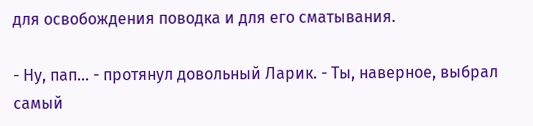для освобождения поводка и для его сматывания.

- Ну, пап... - протянул довольный Ларик. - Ты, наверное, выбрал самый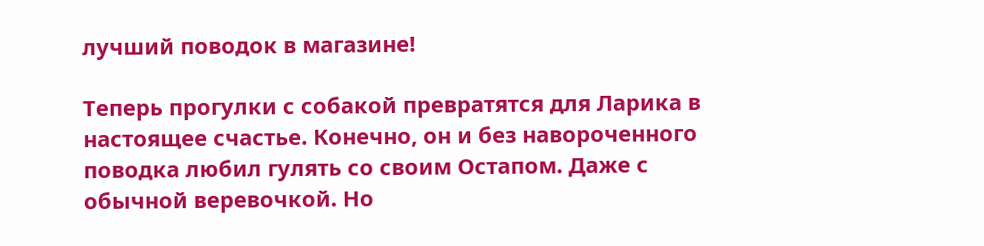лучший поводок в магазине!

Теперь прогулки с собакой превратятся для Ларика в настоящее счастье. Конечно, он и без навороченного поводка любил гулять со своим Остапом. Даже с обычной веревочкой. Но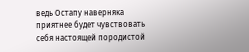ведь Остапу наверняка приятнее будет чувствовать себя настоящей породистой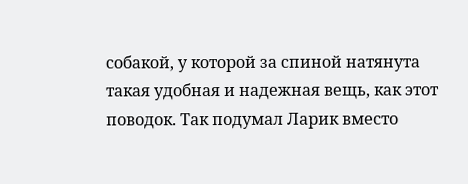собакой, у которой за спиной натянута такая удобная и надежная вещь, как этот поводок. Так подумал Ларик вместо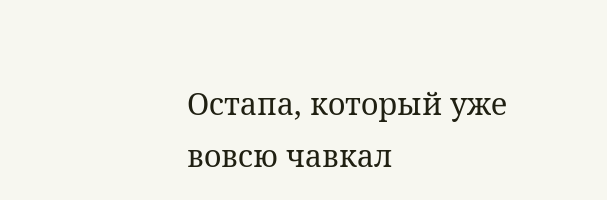Остапа, который уже вовсю чавкал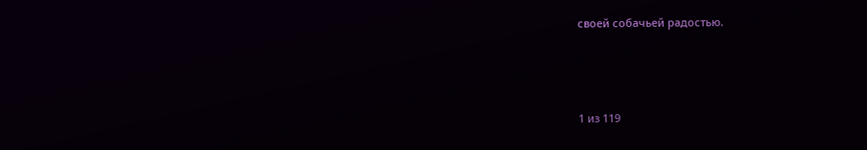своей собачьей радостью.



1 из 119